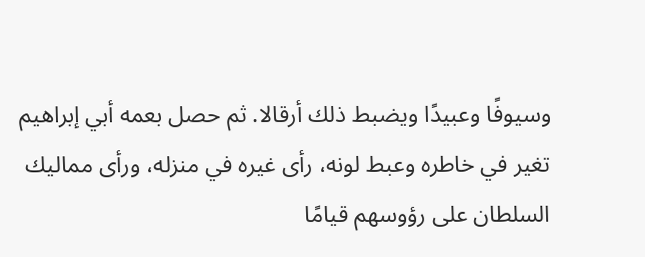وسيوفًا وعبيدًا ويضبط ذلك أرقالا. ثم حصل بعمه أبي إبراهيم تغير في خاطره وعبط لونه، رأى غيره في منزله، ورأى مماليك السلطان على رؤوسهم قيامًا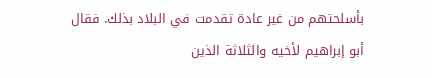بأسلحتهم من غير عادة تقدمت في البلاد بذلك. فقال أبو إبراهيم لأخيه والثلاثة الذين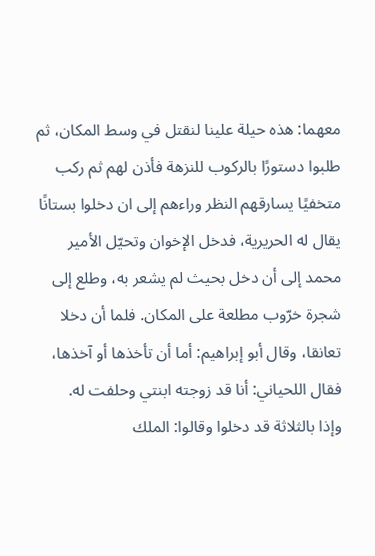معهما: هذه حيلة علينا لنقتل في وسط المكان، ثم طلبوا دستورًا بالركوب للنزهة فأذن لهم ثم ركب متخفيًا يسارقهم النظر وراءهم إلى ان دخلوا بستانًا يقال له الحريرية، فدخل الإخوان وتحيّل الأمير محمد إلى أن دخل بحيث لم يشعر به، وطلع إلى شجرة خرّوب مطلعة على المكان. فلما أن دخلا تعانقا، وقال أبو إبراهيم: أما أن تأخذها أو آخذها، فقال اللحياني: أنا قد زوجته ابنتي وحلفت له.
وإذا بالثلاثة قد دخلوا وقالوا: الملك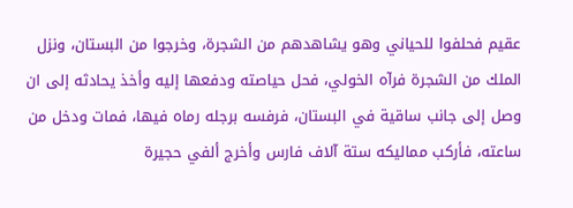عقيم فحلفوا للحياني وهو يشاهدهم من الشجرة، وخرجوا من البستان، ونزل الملك من الشجرة فرآه الخولي، فحل حياصته ودفعها إليه وأخذ يحادثه إلى ان وصل إلى جانب ساقية في البستان، فرفسه برجله رماه فيها، فمات ودخل من ساعته، فأركب مماليكه ستة آلاف فارس وأخرج ألفي حجيرة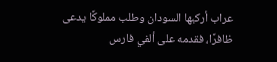عراب أركبها السودان وطلب مملوكًا يدعى ظافرًا، فقدمه على ألفي فارس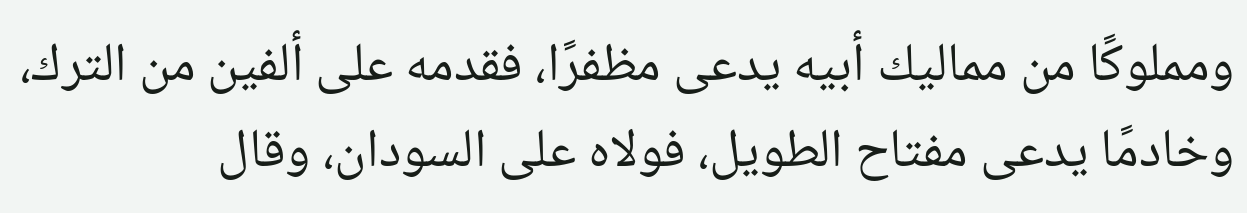ومملوكًا من مماليك أبيه يدعى مظفرًا، فقدمه على ألفين من الترك، وخادمًا يدعى مفتاح الطويل، فولاه على السودان، وقال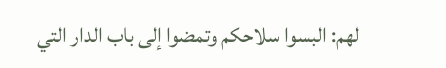لهم: البسوا سلاحكم وتمضوا إلى باب الدار التي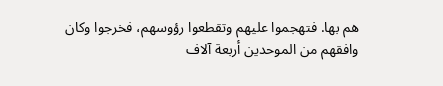هم بها. فتهجموا عليهم وتقطعوا رؤوسهم، فخرجوا وكان وافقهم من الموحدين أربعة آلاف